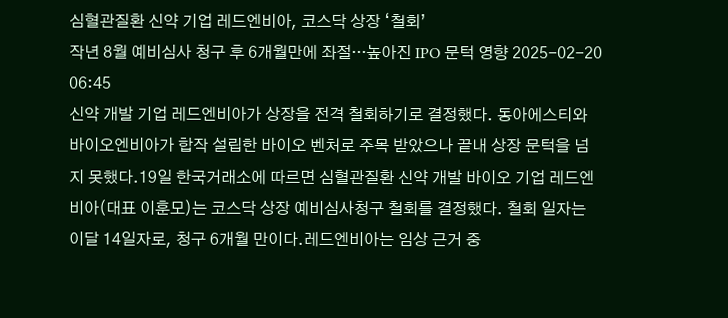심혈관질환 신약 기업 레드엔비아, 코스닥 상장 ‘철회’
작년 8월 예비심사 청구 후 6개월만에 좌절···높아진 IPO 문턱 영향 2025-02-20 06:45
신약 개발 기업 레드엔비아가 상장을 전격 철회하기로 결정했다. 동아에스티와 바이오엔비아가 합작 설립한 바이오 벤처로 주목 받았으나 끝내 상장 문턱을 넘지 못했다.19일 한국거래소에 따르면 심혈관질환 신약 개발 바이오 기업 레드엔비아(대표 이훈모)는 코스닥 상장 예비심사청구 철회를 결정했다. 철회 일자는 이달 14일자로, 청구 6개월 만이다.레드엔비아는 임상 근거 중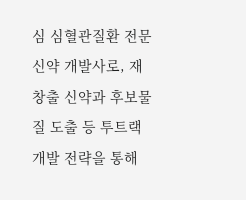심 심혈관질환 전문 신약 개발사로, 재창출 신약과 후보물질 도출 등 투트랙 개발 전략을 통해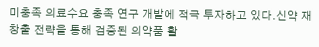미충족 의료수요 충족 연구 개발에 적극 투자하고 있다.신약 재창출 전략을 통해 검증된 의약품 활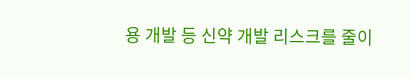용 개발 등 신약 개발 리스크를 줄이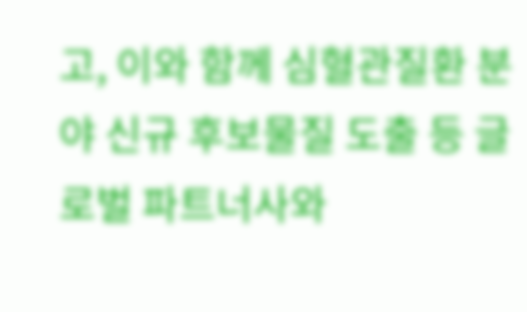고, 이와 함께 심혈관질환 분야 신규 후보물질 도출 등 글로벌 파트너사와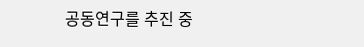공동연구를 추진 중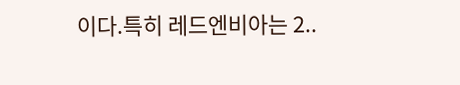이다.특히 레드엔비아는 2..